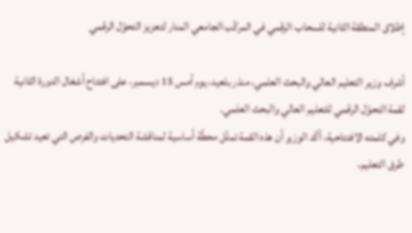إطلاق المنطقة الثانية للسحاب الرقمي في المركّب الجامعي المنار لتعزيز التحوّل الرقمي

أشرف وزير التعليم العالي والبحث العلمي، منذر بلعيد، يوم أمس 15 ديسمبر، على افتتاح أشغال الدورة الثانية لقمة التحوّل الرقمي للتعليم العالي والبحث العلمي.
وفي كلمته الافتتاحية، أكّد الوزير أن هذه القمة تمثّل محطّة أساسية لمناقشة التحديات والفرص التي تعيد تشكيل طرق التعليم،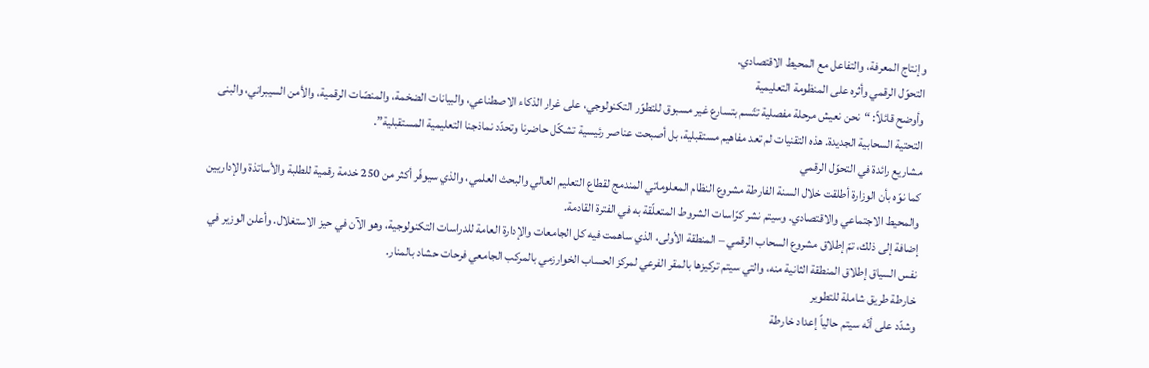وإنتاج المعرفة، والتفاعل مع المحيط الاقتصادي.
التحوّل الرقمي وأثره على المنظومة التعليمية
وأوضح قائلاً: “نحن نعيش مرحلة مفصلية تتّسم بتسارع غير مسبوق للتطوّر التكنولوجي، على غرار الذكاء الاصطناعي، والبيانات الضخمة، والمنصّات الرقمية، والأمن السيبراني، والبنى التحتية السحابية الجديدة. هذه التقنيات لم تعد مفاهيم مستقبلية، بل أصبحت عناصر رئيسية تشكّل حاضرنا وتحدّد نماذجنا التعليمية المستقبلية”.
مشاريع رائدة في التحوّل الرقمي
كما نوّه بأن الوزارة أطلقت خلال السنة الفارطة مشروع النظام المعلوماتي المندمج لقطاع التعليم العالي والبحث العلمي، والذي سيوفّر أكثر من 250 خدمة رقمية للطلبة والأساتذة والإداريين والمحيط الاجتماعي والاقتصادي. وسيتم نشر كرّاسات الشروط المتعلّقة به في الفترة القادمة.
إضافة إلى ذلك، تمّ إطلاق مشروع السحاب الرقمي – المنطقة الأولى، الذي ساهمت فيه كل الجامعات والإدارة العامة للدراسات التكنولوجية، وهو الآن في حيز الاستغلال. وأعلن الوزير في نفس السياق إطلاق المنطقة الثانية منه، والتي سيتم تركيزها بالمقر الفرعي لمركز الحساب الخوارزمي بالمركب الجامعي فرحات حشاد بالمنار.
خارطة طريق شاملة للتطوير
وشدّد على أنّه سيتم حالياً إعداد خارطة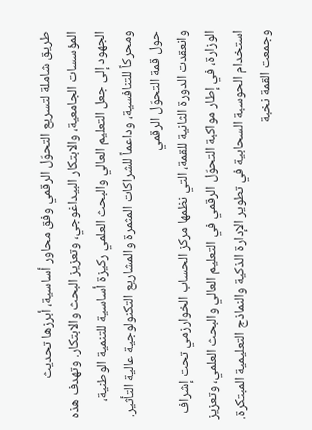طريق شاملة لتسريع التحوّل الرقمي وفق محاور أساسية، أبرزها تحديث المؤسسات الجامعية، والابتكار البيداغوجي، وتعزيز البحث والابتكار. وتهدف هذه الجهود إلى جعل التعليم العالي والبحث العلمي ركيزة أساسية للتنمية الوطنية، ومحركاً للتنافسية، وداعماً للشراكات المثمرة والمشاريع التكنولوجية عالية التأثير.
حول قمة التحوّل الرقمي
وانعقدت الدورة الثانية للقمة، التي نظمها مركز الحساب الخوارزمي تحت إشراف الوزارة، في إطار مواكبة التحوّل الرقمي في التعليم العالي والبحث العلمي، وتعزيز استخدام الحوسبة السحابية في تطوير الإدارة الذكية والنماذج التعليمية المبتكرة.
وجمعت القمة نخبة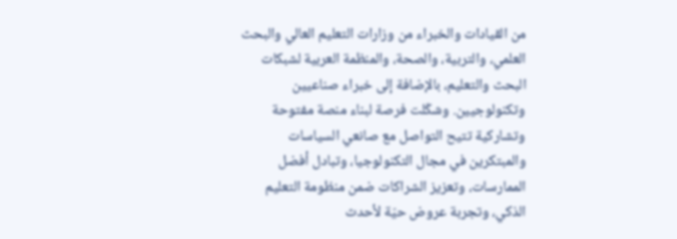من القيادات والخبراء من وزارات التعليم العالي والبحث العلمي، والتربية، والصحة، والمنظمة العربية لشبكات البحث والتعليم، بالإضافة إلى خبراء صناعيين وتكنولوجيين. وشكّلت فرصة لبناء منصة مفتوحة وتشاركية تتيح التواصل مع صانعي السياسات والمبتكرين في مجال التكنولوجيا، وتبادل أفضل الممارسات، وتعزيز الشراكات ضمن منظومة التعليم الذكي، وتجربة عروض حيّة لأحدث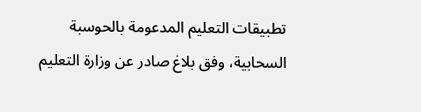تطبيقات التعليم المدعومة بالحوسبة السحابية، وفق بلاغ صادر عن وزارة التعليم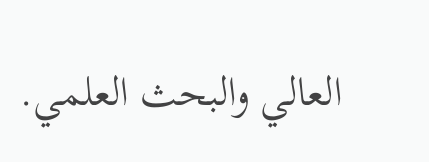العالي والبحث العلمي.